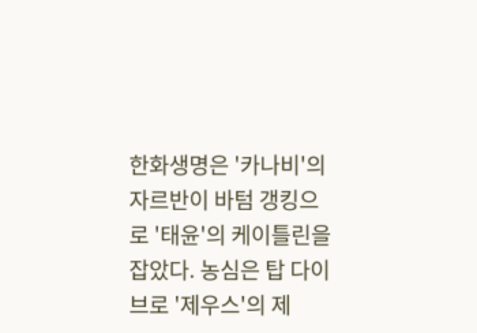한화생명은 '카나비'의 자르반이 바텀 갱킹으로 '태윤'의 케이틀린을 잡았다. 농심은 탑 다이브로 '제우스'의 제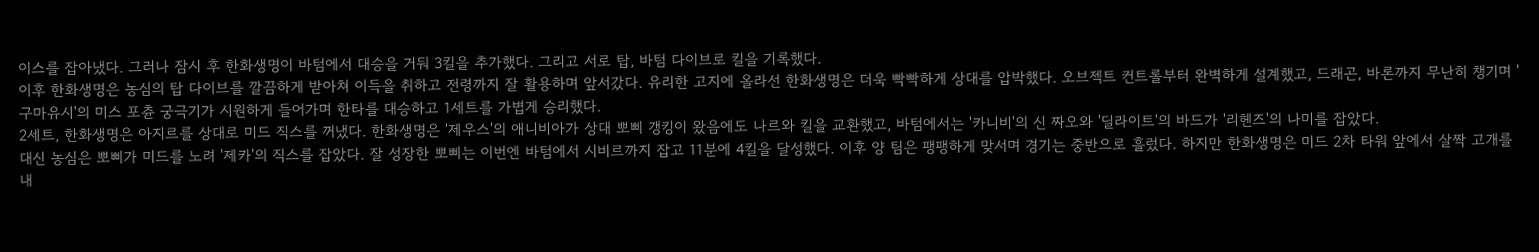이스를 잡아냈다. 그러나 잠시 후 한화생명이 바텀에서 대승을 거둬 3킬을 추가했다. 그리고 서로 탑, 바텀 다이브로 킬을 기록했다.
이후 한화생명은 농심의 탑 다이브를 깔끔하게 받아쳐 이득을 취하고 전령까지 잘 활용하며 앞서갔다. 유리한 고지에 올라선 한화생명은 더욱 빡빡하게 상대를 압박했다. 오브젝트 컨트롤부터 완벽하게 설계했고, 드래곤, 바론까지 무난히 챙기며 '구마유시'의 미스 포츈 궁극기가 시원하게 들어가며 한타를 대승하고 1세트를 가볍게 승리했다.
2세트, 한화생명은 아지르를 상대로 미드 직스를 꺼냈다. 한화생명은 '제우스'의 애니비아가 상대 뽀삐 갱킹이 왔음에도 나르와 킬을 교환했고, 바텀에서는 '카니비'의 신 짜오와 '딜라이트'의 바드가 '리헨즈'의 나미를 잡았다.
대신 농심은 뽀삐가 미드를 노려 '제카'의 직스를 잡았다. 잘 성장한 뽀삐는 이번엔 바텀에서 시비르까지 잡고 11분에 4킬을 달성했다. 이후 양 팀은 팽팽하게 맞서며 경기는 중반으로 흘렀다. 하지만 한화생명은 미드 2차 타워 앞에서 살짝 고개를 내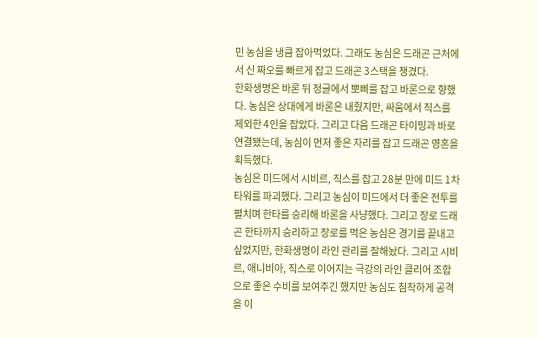민 농심을 냉큼 잡아먹었다. 그래도 농심은 드래곤 근처에서 신 짜오를 빠르게 잡고 드래곤 3스택을 챙겼다.
한화생명은 바론 뒤 정글에서 뽀삐를 잡고 바론으로 향했다. 농심은 상대에게 바론은 내줬지만, 싸움에서 직스를 제외한 4인을 잡았다. 그리고 다음 드래곤 타이밍과 바로 연결됐는데, 농심이 먼저 좋은 자리를 잡고 드래곤 영혼을 획득했다.
농심은 미드에서 시비르, 직스를 잡고 28분 만에 미드 1차 타워를 파괴했다. 그리고 농심이 미드에서 더 좋은 전투를 펼치며 한타를 승리해 바론을 사냥했다. 그리고 장로 드래곤 한타까지 승리하고 장로를 먹은 농심은 경기를 끝내고 싶었지만, 한화생명이 라인 관리를 잘해놨다. 그리고 시비르, 애니비아, 직스로 이어지는 극강의 라인 클리어 조합으로 좋은 수비를 보여주긴 했지만 농심도 침착하게 공격을 이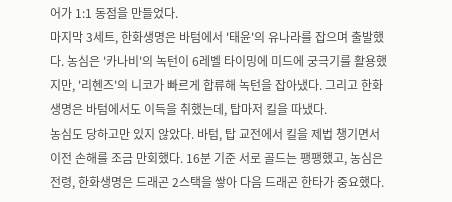어가 1:1 동점을 만들었다.
마지막 3세트, 한화생명은 바텀에서 '태윤'의 유나라를 잡으며 출발했다. 농심은 '카나비'의 녹턴이 6레벨 타이밍에 미드에 궁극기를 활용했지만, '리헨즈'의 니코가 빠르게 합류해 녹턴을 잡아냈다. 그리고 한화생명은 바텀에서도 이득을 취했는데, 탑마저 킬을 따냈다.
농심도 당하고만 있지 않았다. 바텀, 탑 교전에서 킬을 제법 챙기면서 이전 손해를 조금 만회했다. 16분 기준 서로 골드는 팽팽했고, 농심은 전령, 한화생명은 드래곤 2스택을 쌓아 다음 드래곤 한타가 중요했다.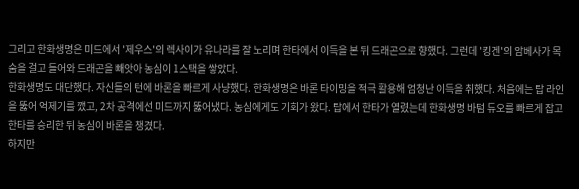그리고 한화생명은 미드에서 '제우스'의 렉사이가 유나라를 잘 노리며 한타에서 이득을 본 뒤 드래곤으로 향했다. 그런데 '킹겐'의 암베사가 목숨을 걸고 들어와 드래곤을 빼앗아 농심이 1스택을 쌓았다.
한화생명도 대단했다. 자신들의 턴에 바론을 빠르게 사냥했다. 한화생명은 바론 타이밍을 적극 활용해 엄청난 이득을 취했다. 처음에는 탑 라인을 뚫어 억제기를 깼고, 2차 공격에선 미드까지 뚫어냈다. 농심에게도 기회가 왔다. 탑에서 한타가 열렸는데 한화생명 바텀 듀오를 빠르게 잡고 한타를 승리한 뒤 농심이 바론을 챙겼다.
하지만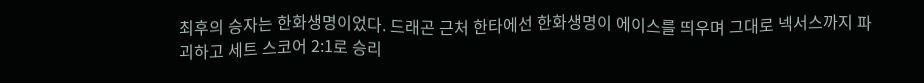최후의 승자는 한화생명이었다. 드래곤 근처 한타에선 한화생명이 에이스를 띄우며 그대로 넥서스까지 파괴하고 세트 스코어 2:1로 승리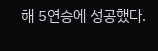해 5연승에 성공했다.